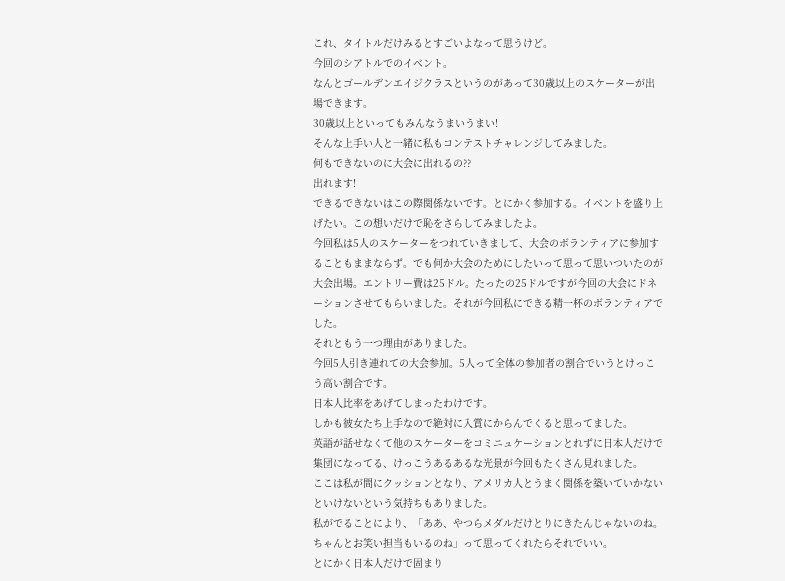これ、タイトルだけみるとすごいよなって思うけど。
今回のシアトルでのイベント。
なんとゴールデンエイジクラスというのがあって30歳以上のスケーターが出場できます。
30歳以上といってもみんなうまいうまい!
そんな上手い人と一緒に私もコンテストチャレンジしてみました。
何もできないのに大会に出れるの??
出れます!
できるできないはこの際関係ないです。とにかく参加する。イベントを盛り上げたい。この想いだけで恥をさらしてみましたよ。
今回私は5人のスケーターをつれていきまして、大会のボランティアに参加することもままならず。でも何か大会のためにしたいって思って思いついたのが大会出場。エントリー費は25ドル。たったの25ドルですが今回の大会にドネーションさせてもらいました。それが今回私にできる精一杯のボランティアでした。
それともう一つ理由がありました。
今回5人引き連れての大会参加。5人って全体の参加者の割合でいうとけっこう高い割合です。
日本人比率をあげてしまったわけです。
しかも彼女たち上手なので絶対に入賞にからんでくると思ってました。
英語が話せなくて他のスケーターをコミニュケーションとれずに日本人だけで集団になってる、けっこうあるあるな光景が今回もたくさん見れました。
ここは私が間にクッションとなり、アメリカ人とうまく関係を築いていかないといけないという気持ちもありました。
私がでることにより、「ああ、やつらメダルだけとりにきたんじゃないのね。ちゃんとお笑い担当もいるのね」って思ってくれたらそれでいい。
とにかく日本人だけで固まり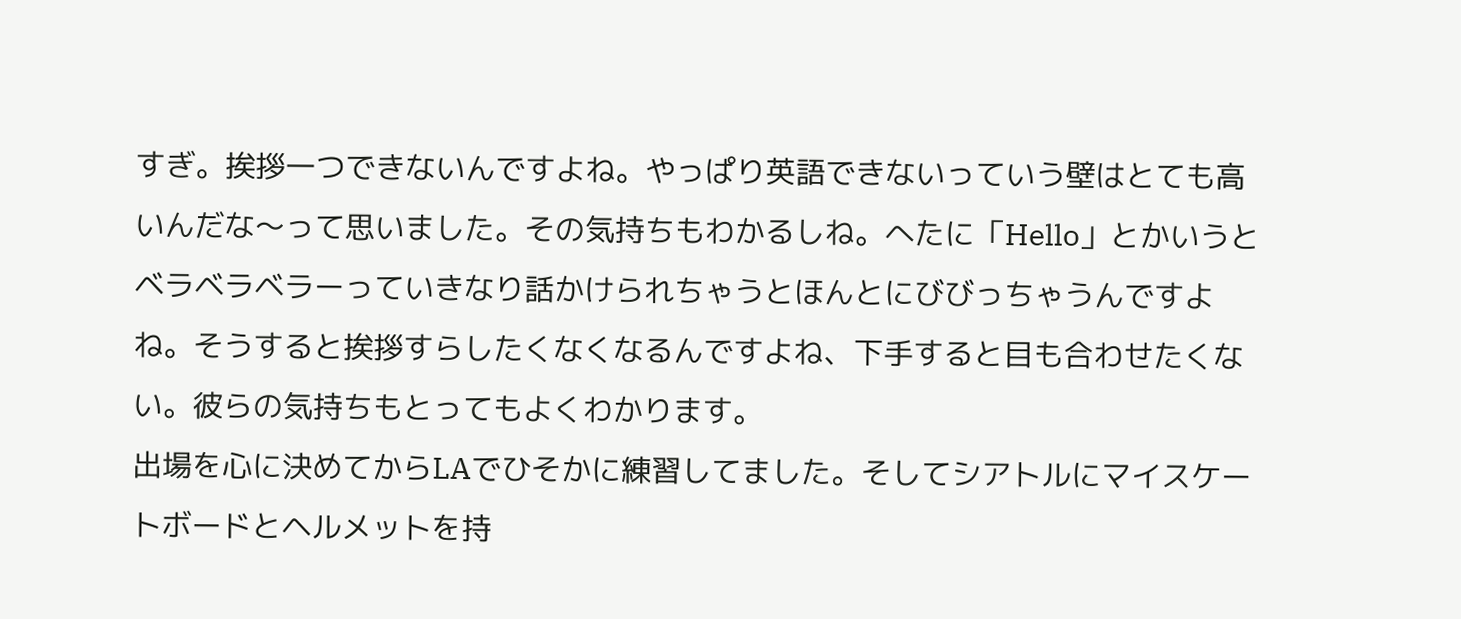すぎ。挨拶一つできないんですよね。やっぱり英語できないっていう壁はとても高いんだな〜って思いました。その気持ちもわかるしね。へたに「Hello」とかいうとベラベラベラーっていきなり話かけられちゃうとほんとにびびっちゃうんですよね。そうすると挨拶すらしたくなくなるんですよね、下手すると目も合わせたくない。彼らの気持ちもとってもよくわかります。
出場を心に決めてからLAでひそかに練習してました。そしてシアトルにマイスケートボードとヘルメットを持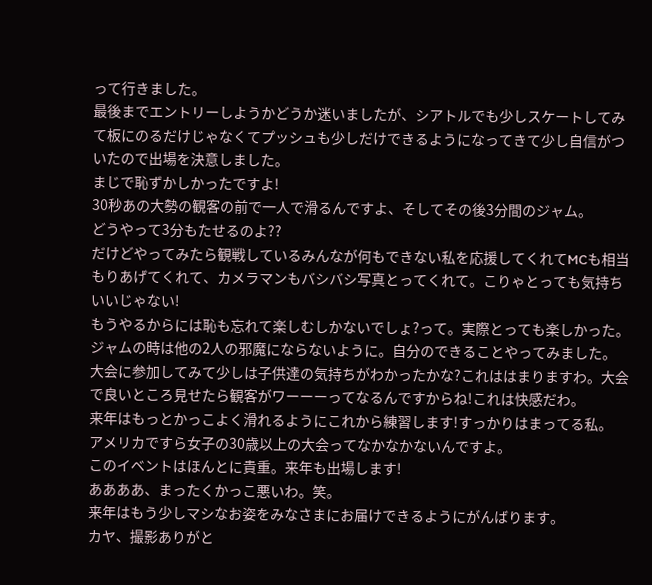って行きました。
最後までエントリーしようかどうか迷いましたが、シアトルでも少しスケートしてみて板にのるだけじゃなくてプッシュも少しだけできるようになってきて少し自信がついたので出場を決意しました。
まじで恥ずかしかったですよ!
30秒あの大勢の観客の前で一人で滑るんですよ、そしてその後3分間のジャム。
どうやって3分もたせるのよ??
だけどやってみたら観戦しているみんなが何もできない私を応援してくれてMCも相当もりあげてくれて、カメラマンもバシバシ写真とってくれて。こりゃとっても気持ちいいじゃない!
もうやるからには恥も忘れて楽しむしかないでしょ?って。実際とっても楽しかった。
ジャムの時は他の2人の邪魔にならないように。自分のできることやってみました。
大会に参加してみて少しは子供達の気持ちがわかったかな?これははまりますわ。大会で良いところ見せたら観客がワーーーってなるんですからね!これは快感だわ。
来年はもっとかっこよく滑れるようにこれから練習します!すっかりはまってる私。
アメリカですら女子の30歳以上の大会ってなかなかないんですよ。
このイベントはほんとに貴重。来年も出場します!
ああああ、まったくかっこ悪いわ。笑。
来年はもう少しマシなお姿をみなさまにお届けできるようにがんばります。
カヤ、撮影ありがと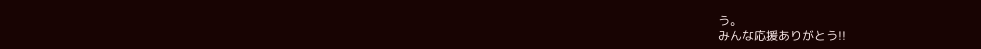う。
みんな応援ありがとう!!